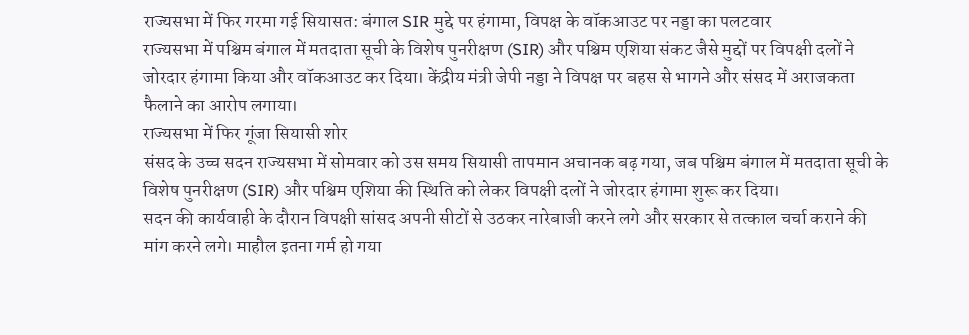राज्यसभा में फिर गरमा गई सियासत: बंगाल SIR मुद्दे पर हंगामा, विपक्ष के वॉकआउट पर नड्डा का पलटवार
राज्यसभा में पश्चिम बंगाल में मतदाता सूची के विशेष पुनरीक्षण (SIR) और पश्चिम एशिया संकट जैसे मुद्दों पर विपक्षी दलों ने जोरदार हंगामा किया और वॉकआउट कर दिया। केंद्रीय मंत्री जेपी नड्डा ने विपक्ष पर बहस से भागने और संसद में अराजकता फैलाने का आरोप लगाया।
राज्यसभा में फिर गूंजा सियासी शोर
संसद के उच्च सदन राज्यसभा में सोमवार को उस समय सियासी तापमान अचानक बढ़ गया, जब पश्चिम बंगाल में मतदाता सूची के विशेष पुनरीक्षण (SIR) और पश्चिम एशिया की स्थिति को लेकर विपक्षी दलों ने जोरदार हंगामा शुरू कर दिया।
सदन की कार्यवाही के दौरान विपक्षी सांसद अपनी सीटों से उठकर नारेबाजी करने लगे और सरकार से तत्काल चर्चा कराने की मांग करने लगे। माहौल इतना गर्म हो गया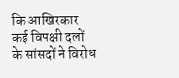कि आखिरकार कई विपक्षी दलों के सांसदों ने विरोध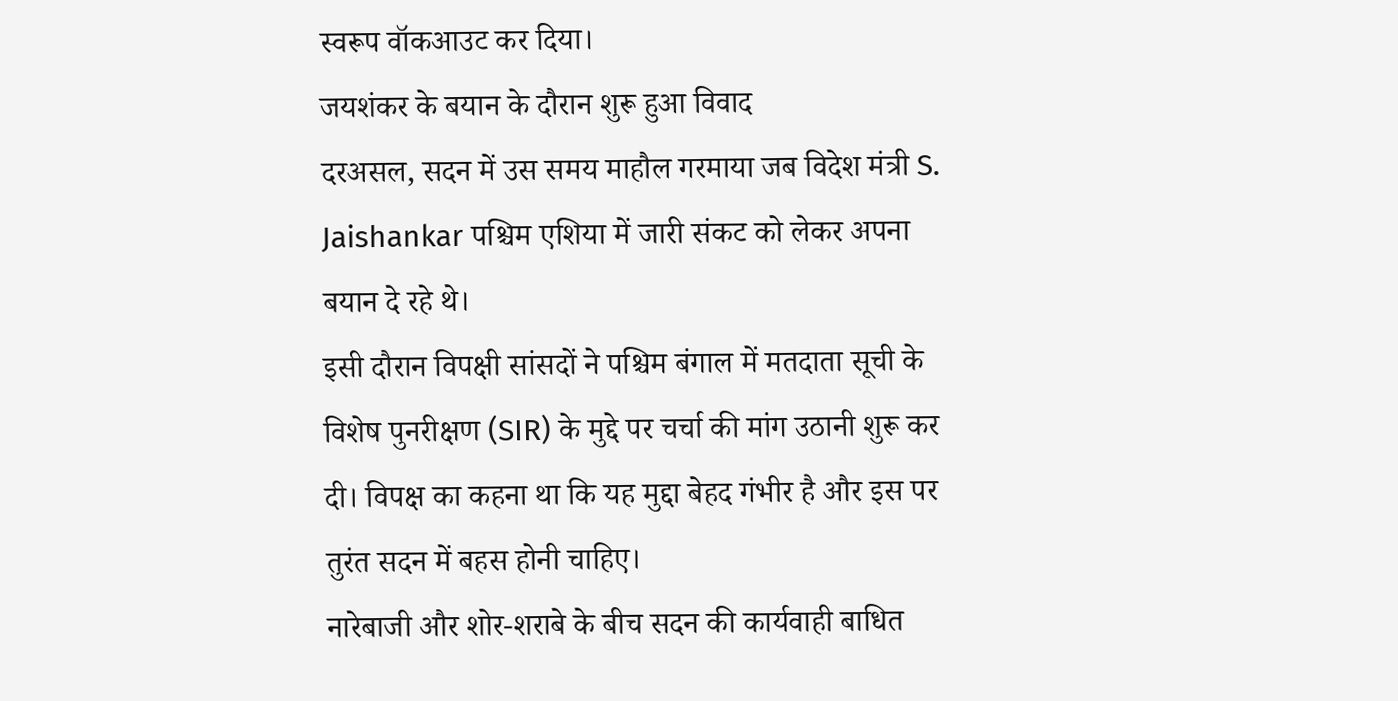स्वरूप वॉकआउट कर दिया।
जयशंकर के बयान के दौरान शुरू हुआ विवाद
दरअसल, सदन में उस समय माहौल गरमाया जब विदेश मंत्री S. Jaishankar पश्चिम एशिया में जारी संकट को लेकर अपना बयान दे रहे थे।
इसी दौरान विपक्षी सांसदों ने पश्चिम बंगाल में मतदाता सूची के विशेष पुनरीक्षण (SIR) के मुद्दे पर चर्चा की मांग उठानी शुरू कर दी। विपक्ष का कहना था कि यह मुद्दा बेहद गंभीर है और इस पर तुरंत सदन में बहस होनी चाहिए।
नारेबाजी और शोर-शराबे के बीच सदन की कार्यवाही बाधित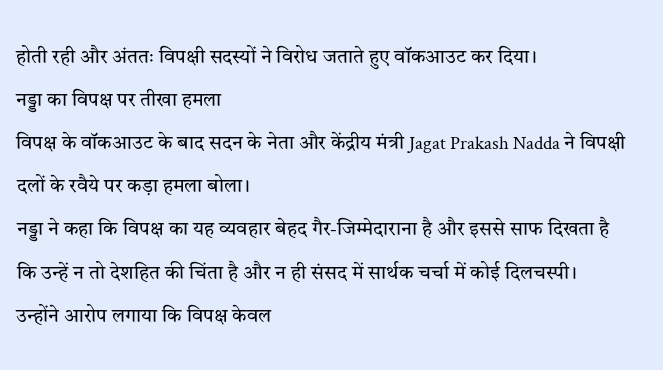होती रही और अंततः विपक्षी सदस्यों ने विरोध जताते हुए वॉकआउट कर दिया।
नड्डा का विपक्ष पर तीखा हमला
विपक्ष के वॉकआउट के बाद सदन के नेता और केंद्रीय मंत्री Jagat Prakash Nadda ने विपक्षी दलों के रवैये पर कड़ा हमला बोला।
नड्डा ने कहा कि विपक्ष का यह व्यवहार बेहद गैर-जिम्मेदाराना है और इससे साफ दिखता है कि उन्हें न तो देशहित की चिंता है और न ही संसद में सार्थक चर्चा में कोई दिलचस्पी।
उन्होंने आरोप लगाया कि विपक्ष केवल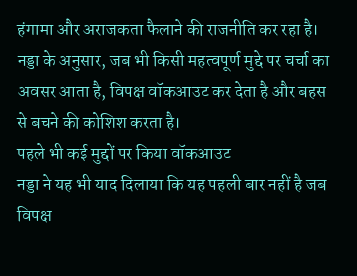हंगामा और अराजकता फैलाने की राजनीति कर रहा है। नड्डा के अनुसार, जब भी किसी महत्वपूर्ण मुद्दे पर चर्चा का अवसर आता है, विपक्ष वॉकआउट कर देता है और बहस से बचने की कोशिश करता है।
पहले भी कई मुद्दों पर किया वॉकआउट
नड्डा ने यह भी याद दिलाया कि यह पहली बार नहीं है जब विपक्ष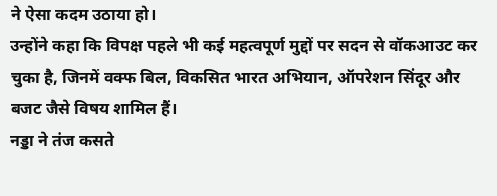ने ऐसा कदम उठाया हो।
उन्होंने कहा कि विपक्ष पहले भी कई महत्वपूर्ण मुद्दों पर सदन से वॉकआउट कर चुका है, जिनमें वक्फ बिल, विकसित भारत अभियान, ऑपरेशन सिंदूर और बजट जैसे विषय शामिल हैं।
नड्डा ने तंज कसते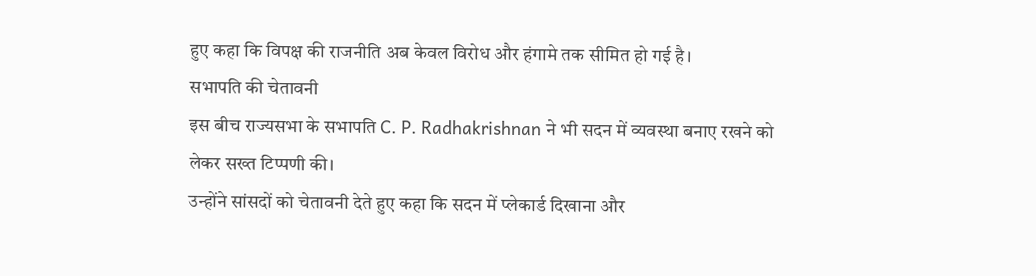हुए कहा कि विपक्ष की राजनीति अब केवल विरोध और हंगामे तक सीमित हो गई है।
सभापति की चेतावनी
इस बीच राज्यसभा के सभापति C. P. Radhakrishnan ने भी सदन में व्यवस्था बनाए रखने को लेकर सख्त टिप्पणी की।
उन्होंने सांसदों को चेतावनी देते हुए कहा कि सदन में प्लेकार्ड दिखाना और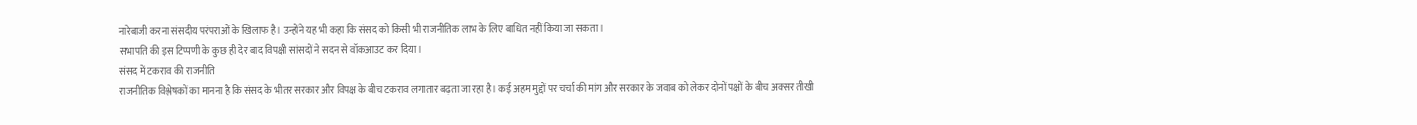नारेबाजी करना संसदीय परंपराओं के खिलाफ है। उन्होंने यह भी कहा कि संसद को किसी भी राजनीतिक लाभ के लिए बाधित नहीं किया जा सकता।
सभापति की इस टिप्पणी के कुछ ही देर बाद विपक्षी सांसदों ने सदन से वॉकआउट कर दिया।
संसद में टकराव की राजनीति
राजनीतिक विश्लेषकों का मानना है कि संसद के भीतर सरकार और विपक्ष के बीच टकराव लगातार बढ़ता जा रहा है। कई अहम मुद्दों पर चर्चा की मांग और सरकार के जवाब को लेकर दोनों पक्षों के बीच अक्सर तीखी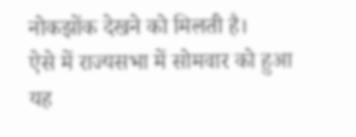नोकझोंक देखने को मिलती है।
ऐसे में राज्यसभा में सोमवार को हुआ यह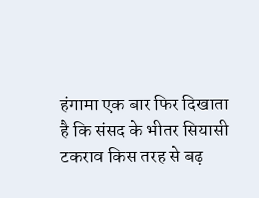हंगामा एक बार फिर दिखाता है कि संसद के भीतर सियासी टकराव किस तरह से बढ़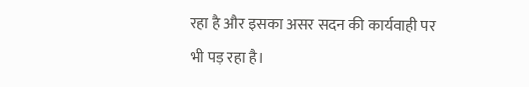रहा है और इसका असर सदन की कार्यवाही पर भी पड़ रहा है।